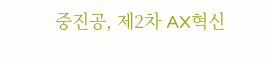중진공, 제2차 AX혁신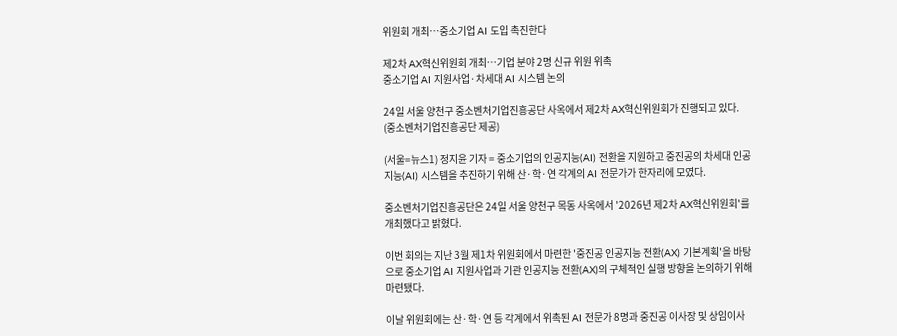위원회 개최…중소기업 AI 도입 촉진한다

제2차 AX혁신위원회 개최…기업 분야 2명 신규 위원 위촉
중소기업 AI 지원사업·차세대 AI 시스템 논의

24일 서울 양천구 중소벤처기업진흥공단 사옥에서 제2차 AX혁신위원회가 진행되고 있다. (중소벤처기업진흥공단 제공)

(서울=뉴스1) 정지윤 기자 = 중소기업의 인공지능(AI) 전환을 지원하고 중진공의 차세대 인공지능(AI) 시스템을 추진하기 위해 산·학·연 각계의 AI 전문가가 한자리에 모였다.

중소벤처기업진흥공단은 24일 서울 양천구 목동 사옥에서 '2026년 제2차 AX혁신위원회'를 개최했다고 밝혔다.

이번 회의는 지난 3월 제1차 위원회에서 마련한 '중진공 인공지능 전환(AX) 기본계획'을 바탕으로 중소기업 AI 지원사업과 기관 인공지능 전환(AX)의 구체적인 실행 방향을 논의하기 위해 마련됐다.

이날 위원회에는 산·학·연 등 각계에서 위촉된 AI 전문가 8명과 중진공 이사장 및 상임이사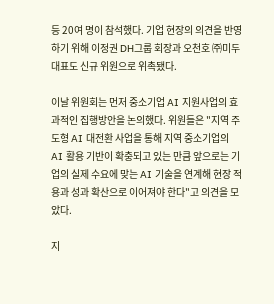등 20여 명이 참석했다. 기업 현장의 의견을 반영하기 위해 이정권 DH그룹 회장과 오천호 ㈜미두 대표도 신규 위원으로 위촉됐다.

이날 위원회는 먼저 중소기업 AI 지원사업의 효과적인 집행방안을 논의했다. 위원들은 "지역 주도형 AI 대전환 사업을 통해 지역 중소기업의 AI 활용 기반이 확충되고 있는 만큼 앞으로는 기업의 실제 수요에 맞는 AI 기술을 연계해 현장 적용과 성과 확산으로 이어져야 한다"고 의견을 모았다.

지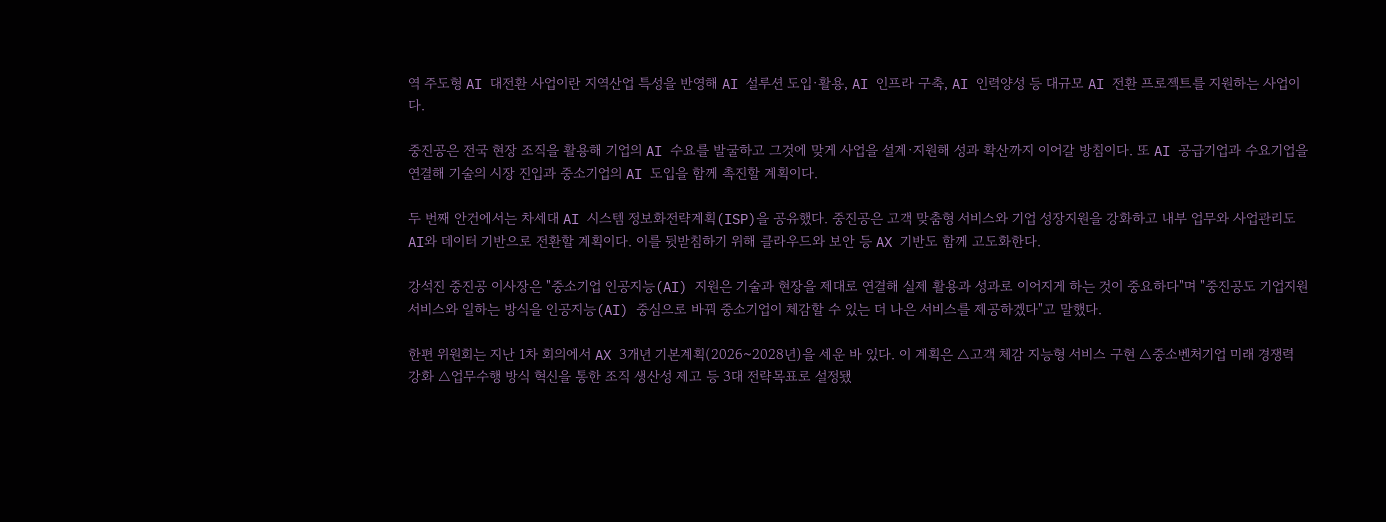역 주도형 AI 대전환 사업이란 지역산업 특성을 반영해 AI 설루션 도입·활용, AI 인프라 구축, AI 인력양성 등 대규모 AI 전환 프로젝트를 지원하는 사업이다.

중진공은 전국 현장 조직을 활용해 기업의 AI 수요를 발굴하고 그것에 맞게 사업을 설계·지원해 성과 확산까지 이어갈 방침이다. 또 AI 공급기업과 수요기업을 연결해 기술의 시장 진입과 중소기업의 AI 도입을 함께 촉진할 계획이다.

두 번째 안건에서는 차세대 AI 시스템 정보화전략계획(ISP)을 공유했다. 중진공은 고객 맞춤형 서비스와 기업 성장지원을 강화하고 내부 업무와 사업관리도 AI와 데이터 기반으로 전환할 계획이다. 이를 뒷받침하기 위해 클라우드와 보안 등 AX 기반도 함께 고도화한다.

강석진 중진공 이사장은 "중소기업 인공지능(AI) 지원은 기술과 현장을 제대로 연결해 실제 활용과 성과로 이어지게 하는 것이 중요하다"며 "중진공도 기업지원 서비스와 일하는 방식을 인공지능(AI) 중심으로 바꿔 중소기업이 체감할 수 있는 더 나은 서비스를 제공하겠다"고 말했다.

한편 위원회는 지난 1차 회의에서 AX 3개년 기본계획(2026~2028년)을 세운 바 있다. 이 계획은 △고객 체감 지능형 서비스 구현 △중소벤처기업 미래 경쟁력 강화 △업무수행 방식 혁신을 통한 조직 생산성 제고 등 3대 전략목표로 설정됐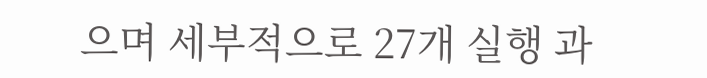으며 세부적으로 27개 실행 과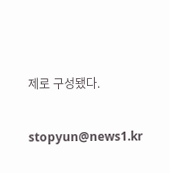제로 구성됐다.

stopyun@news1.kr